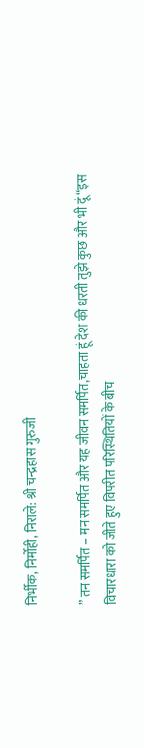निर्भीक, निर्मोही, निराले: श्री चन्द्रहास गुरुजी

” तन समर्पित – मन समर्पित और यह जीवन समर्पित,चाहता हूं देश की धरती तुझे कुछ और भी दूं “इस विचारधारा को जीते हुए विपरीत परिस्थितियों के बीच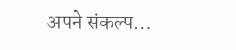अपने संकल्प…